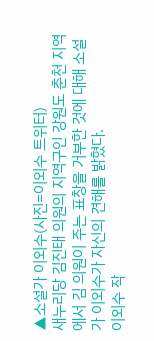▲소설가 이외수(사진=이외수 트위터)
새누리당 김진태 의원의 지역구인 강원도 춘천 지역에서 김 의원이 주는 표창을 거부한 것에 대해 소설가 이외수가 자신의 견해를 밝혔다.
이외수 작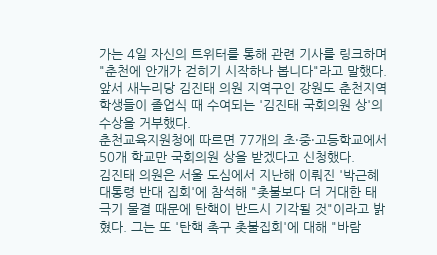가는 4일 자신의 트위터를 통해 관련 기사를 링크하며 "춘천에 안개가 걷히기 시작하나 봅니다"라고 말했다.
앞서 새누리당 김진태 의원 지역구인 강원도 춘천지역 학생들이 졸업식 때 수여되는 '김진태 국회의원 상'의 수상을 거부했다.
춘천교육지원청에 따르면 77개의 초·중·고등학교에서 50개 학교만 국회의원 상을 받겠다고 신청했다.
김진태 의원은 서울 도심에서 지난해 이뤄진 '박근혜 대통령 반대 집회'에 참석해 "촛불보다 더 거대한 태극기 물결 때문에 탄핵이 반드시 기각될 것"이라고 밝혔다. 그는 또 '탄핵 촉구 촛불집회'에 대해 "바람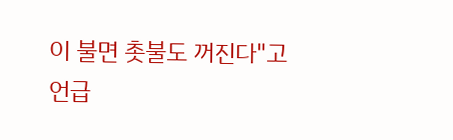이 불면 촛불도 꺼진다"고 언급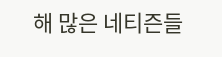해 많은 네티즌들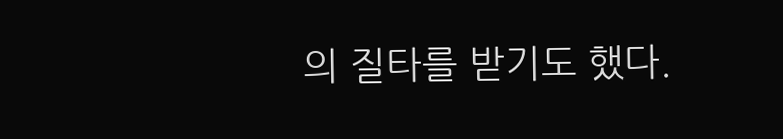의 질타를 받기도 했다.